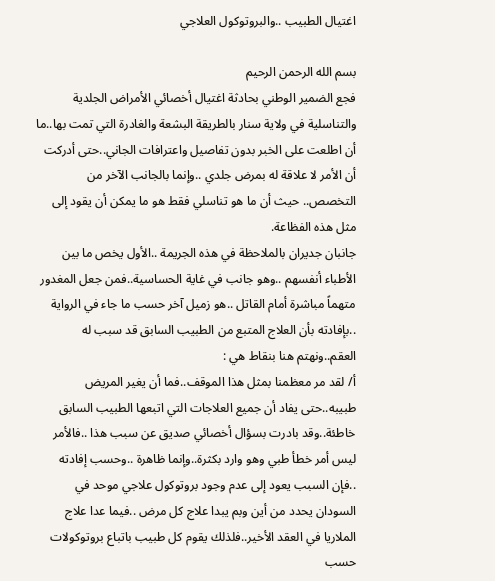اغتيال الطبيب ..والبروتوكول العلاجي

بسم الله الرحمن الرحيم
فجع الضمير الوطني بحادثة اغتيال أخصائي الأمراض الجلدية والتناسلية في ولاية سنار بالطريقة البشعة والغادرة التي تمت بها..ما أن اطلعت على الخبر بدون تفاصيل واعترافات الجاني..حتى أدركت أن الأمر لا علاقة له بمرض جلدي ..وإنما بالجانب الآخر من التخصص.. حيث أن ما هو تناسلي فقط هو ما يمكن أن يقود إلى مثل هذه الفظاعة.
جانبان جديران بالملاحظة في هذه الجريمة ..الأول يخص ما بين الأطباء أنفسهم ..وهو جانب في غاية الحساسية..فمن جعل المغدور متهماً مباشرة أمام القاتل ..هو زميل آخر حسب ما جاء في الرواية ..بإفادته بأن العلاج المتبع من الطبيب السابق قد سبب له العقم..ونهتم هنا بنقاط هي :
أ/ لقد مر معظمنا بمثل هذا الموقف..فما أن يغير المريض طبيبه..حتى يفاد أن جميع العلاجات التي اتبعها الطبيب السابق خاطئة..وقد بادرت بسؤال أخصائي صديق عن سبب هذا ..فالأمر ليس أمر خطأ طبي وهو وارد بكثرة..وإنما ظاهرة ..وحسب إفادته ..فإن السبب يعود إلى عدم وجود بروتوكول علاجي موحد في السودان يحدد من أين وبم يبدا علاج كل مرض ..فيما عدا علاج الملاريا في العقد الأخير..فلذلك يقوم كل طبيب باتباع بروتوكولات حسب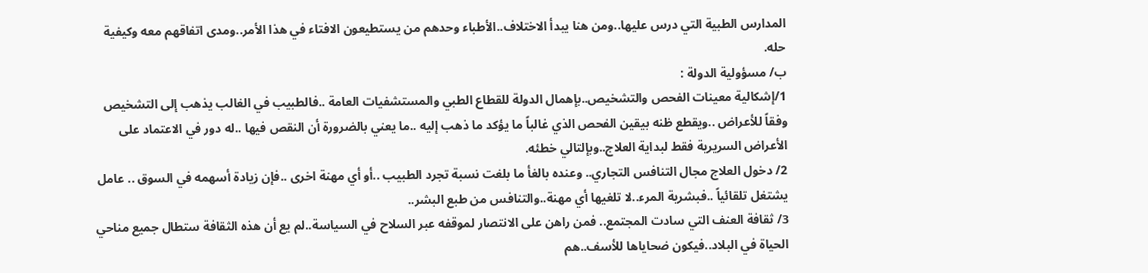المدارس الطبية التي درس عليها..ومن هنا يبدأ الاختلاف..الأطباء وحدهم من يستطيعون الافتاء في هذا الأمر..ومدى اتفاقهم معه وكيفية حله.
ب/ مسؤولية الدولة :
1/إشكالية معينات الفحص والتشخيص..بإهمال الدولة للقطاع الطبي والمستشفيات العامة ..فالطبيب في الغالب يذهب إلى التشخيص وفقاً للأعراض ..ويقطع ظنه بيقين الفحص الذي غالباً ما يؤكد ما ذهب إليه ..ما يعني بالضرورة أن النقص فيها ..له دور في الاعتماد على الأعراض السريرية فقط لبداية العلاج..وبإلتالي خطئه.
2/ دخول العلاج مجال التنافس التجاري.. وعنده بالغأ ما بلغت نسبة تجرد الطبيب ..أو أي مهنة اخرى ..فإن زيادة أسهمه في السوق .. عامل يشتغل تلقائياً ..فبشرية المرء..لا تلغيها أي مهنة..والتنافس من طبع البشر..
3/ ثقافة العنف التي سادت المجتمع.. فمن راهن على الانتصار لموقفه عبر السلاح في السياسة..لم يع أن هذه الثقافة ستطال جميع مناحي الحياة في البلاد..فيكون ضحاياها للأسف..هم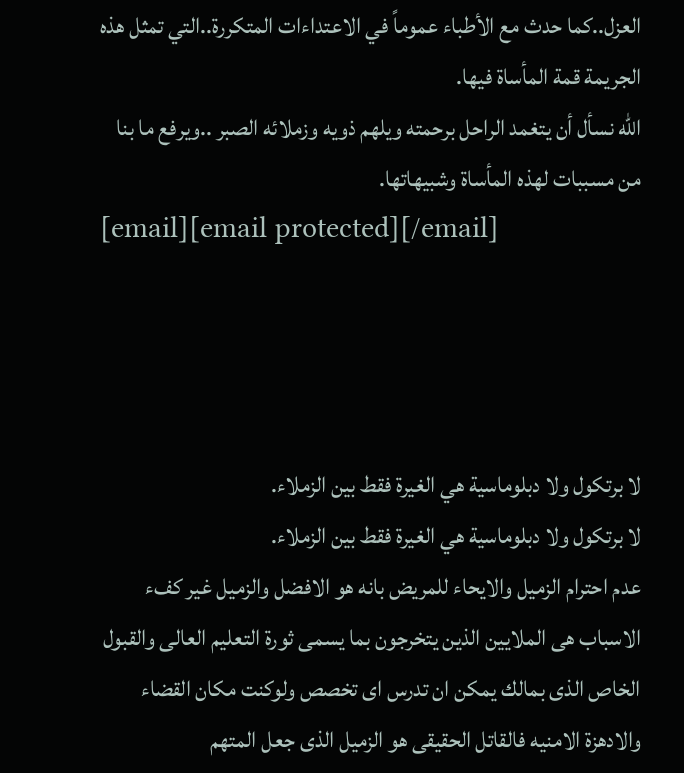العزل..كما حدث مع الأطباء عموماً في الاعتداءات المتكررة..التي تمثل هذه الجريمة قمة المأساة فيها.
الله نسأل أن يتغمد الراحل برحمته ويلهم ذويه وزملائه الصبر ..ويرفع ما بنا من مسببات لهذه المأساة وشبيهاتها.
[email][email protected][/email]




لا برتكول ولا دبلوماسية هي الغيرة فقط بين الزملاء.
لا برتكول ولا دبلوماسية هي الغيرة فقط بين الزملاء.
عدم احترام الزميل والايحاء للمريض بانه هو الافضل والزميل غير كفء الاسباب هى الملايين الذين يتخرجون بما يسمى ثورة التعليم العالى والقبول الخاص الذى بمالك يمكن ان تدرس اى تخصص ولوكنت مكان القضاء والادهزة الامنيه فالقاتل الحقيقى هو الزميل الذى جعل المتهم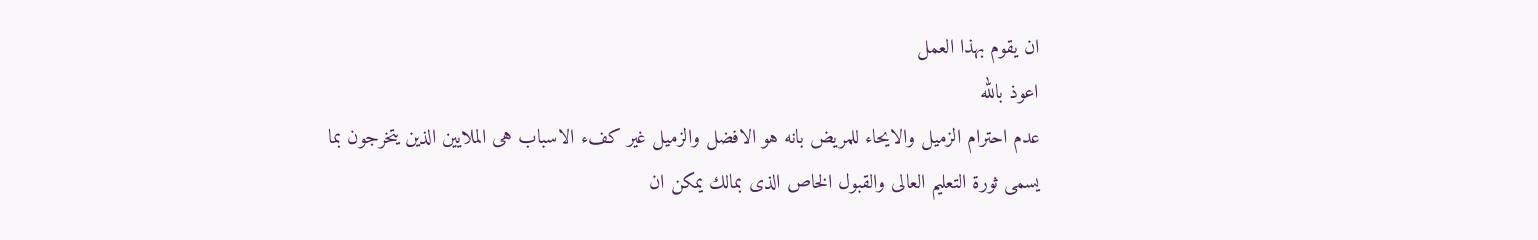ان يقوم بهذا العمل
اعوذ بالله
عدم احترام الزميل والايحاء للمريض بانه هو الافضل والزميل غير كفء الاسباب هى الملايين الذين يتخرجون بما يسمى ثورة التعليم العالى والقبول الخاص الذى بمالك يمكن ان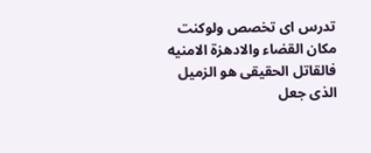تدرس اى تخصص ولوكنت مكان القضاء والادهزة الامنيه فالقاتل الحقيقى هو الزميل الذى جعل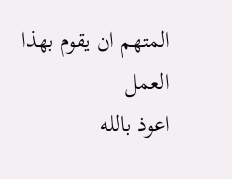المتهم ان يقوم بهذا العمل
اعوذ بالله